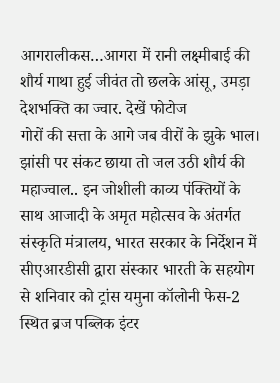आगरालीकस…आगरा में रानी लक्ष्मीबाई की शौर्य गाथा हुई जीवंत तो छलके आंसू, उमड़ा देशभक्ति का ज्वार. देखें फोटोज
गोरों की सत्ता के आगे जब वीरों के झुके भाल। झांसी पर संकट छाया तो जल उठी शौर्य की महाज्वाल.. इन जोशीली काव्य पंक्तियों के साथ आजादी के अमृत महोत्सव के अंतर्गत संस्कृति मंत्रालय, भारत सरकार के निर्देशन में सीएआरडीसी द्वारा संस्कार भारती के सहयोग से शनिवार को ट्रांस यमुना कॉलोनी फेस-2 स्थित ब्रज पब्लिक इंटर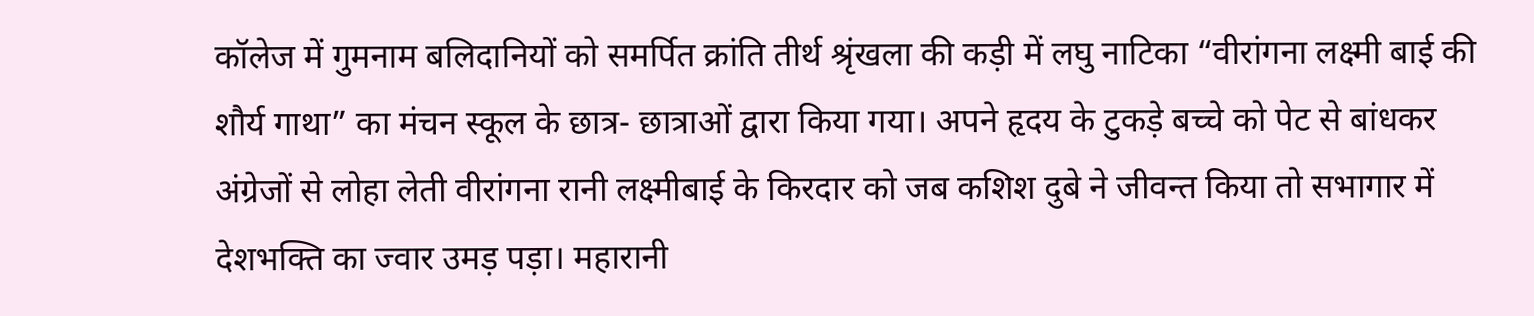कॉलेज में गुमनाम बलिदानियों को समर्पित क्रांति तीर्थ श्रृंखला की कड़ी में लघु नाटिका “वीरांगना लक्ष्मी बाई की शौर्य गाथा” का मंचन स्कूल के छात्र- छात्राओं द्वारा किया गया। अपने हृदय के टुकड़े बच्चे को पेट से बांधकर अंग्रेजों से लोहा लेती वीरांगना रानी लक्ष्मीबाई के किरदार को जब कशिश दुबे ने जीवन्त किया तो सभागार में देशभक्ति का ज्वार उमड़ पड़ा। महारानी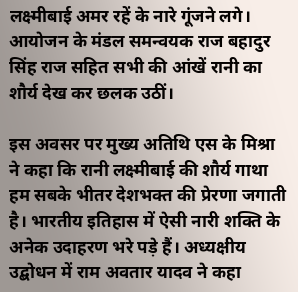लक्ष्मीबाई अमर रहें के नारे गूंजने लगे। आयोजन के मंडल समन्वयक राज बहादुर सिंह राज सहित सभी की आंखें रानी का शौर्य देख कर छलक उठीं।

इस अवसर पर मुख्य अतिथि एस के मिश्रा ने कहा कि रानी लक्ष्मीबाई की शौर्य गाथा हम सबके भीतर देशभक्त की प्रेरणा जगाती है। भारतीय इतिहास में ऐसी नारी शक्ति के अनेक उदाहरण भरे पड़े हैं। अध्यक्षीय उद्बोधन में राम अवतार यादव ने कहा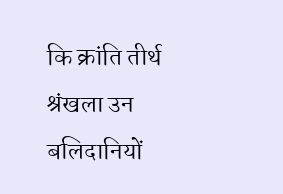कि क्रांति तीर्थ श्रंखला उन बलिदानियों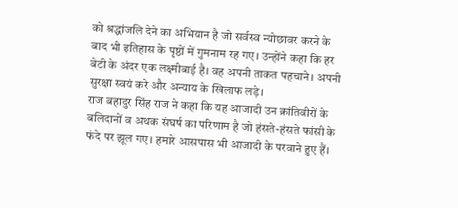को श्रद्धांजलि देने का अभियान है जो सर्वस्व न्योछावर करने के बाद भी इतिहास के पृष्ठों में गुमनाम रह गए। उन्होंने कहा कि हर बेटी के अंदर एक लक्ष्मीबाई है। वह अपनी ताकत पहचाने। अपनी सुरक्षा स्वयं करे और अन्याय के खिलाफ लड़े।
राज बहादुर सिंह राज ने कहा कि यह आजादी उन क्रांतिवीरों के बलिदानों व अथक संघर्ष का परिणाम है जो हंसते-हंसते फांसी के फंदे पर झूल गए। हमारे आसपास भी आजादी के परवाने हुए हैं।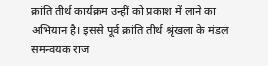क्रांति तीर्थ कार्यक्रम उन्हीं को प्रकाश में लाने का अभियान है। इससे पूर्व क्रांति तीर्थ श्रृंखला के मंडल समन्वयक राज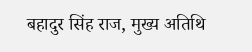बहादुर सिंह राज, मुख्य अतिथि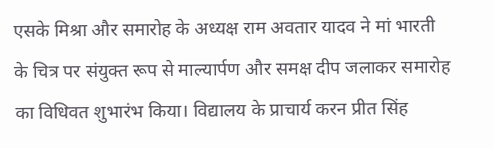एसके मिश्रा और समारोह के अध्यक्ष राम अवतार यादव ने मां भारती के चित्र पर संयुक्त रूप से माल्यार्पण और समक्ष दीप जलाकर समारोह का विधिवत शुभारंभ किया। विद्यालय के प्राचार्य करन प्रीत सिंह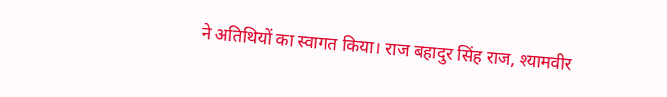ने अतिथियों का स्वागत किया। राज बहादुर सिंह राज, श्यामवीर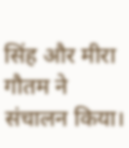सिंह और मीरा गौतम ने संचालन किया।